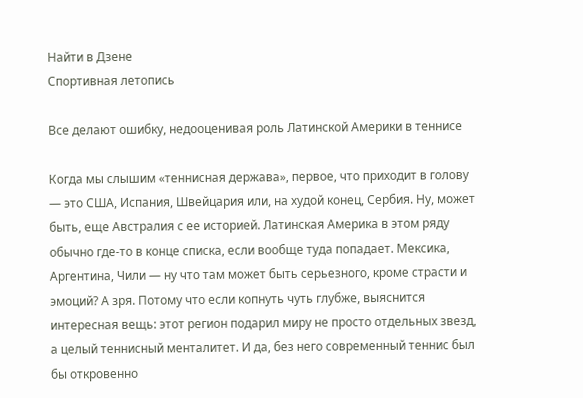Найти в Дзене
Спортивная летопись

Все делают ошибку, недооценивая роль Латинской Америки в теннисе

Когда мы слышим «теннисная держава», первое, что приходит в голову — это США, Испания, Швейцария или, на худой конец, Сербия. Ну, может быть, еще Австралия с ее историей. Латинская Америка в этом ряду обычно где-то в конце списка, если вообще туда попадает. Мексика, Аргентина, Чили — ну что там может быть серьезного, кроме страсти и эмоций? А зря. Потому что если копнуть чуть глубже, выяснится интересная вещь: этот регион подарил миру не просто отдельных звезд, а целый теннисный менталитет. И да, без него современный теннис был бы откровенно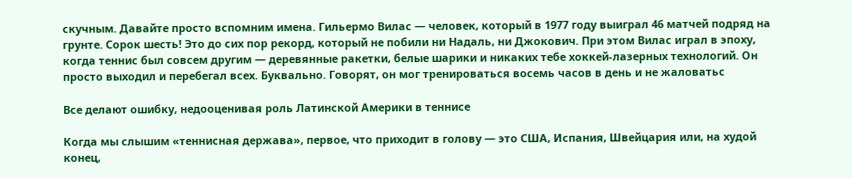скучным. Давайте просто вспомним имена. Гильермо Вилас — человек, который в 1977 году выиграл 46 матчей подряд на грунте. Сорок шесть! Это до сих пор рекорд, который не побили ни Надаль, ни Джокович. При этом Вилас играл в эпоху, когда теннис был совсем другим — деревянные ракетки, белые шарики и никаких тебе хоккей-лазерных технологий. Он просто выходил и перебегал всех. Буквально. Говорят, он мог тренироваться восемь часов в день и не жаловатьс

Все делают ошибку, недооценивая роль Латинской Америки в теннисе

Когда мы слышим «теннисная держава», первое, что приходит в голову — это США, Испания, Швейцария или, на худой конец,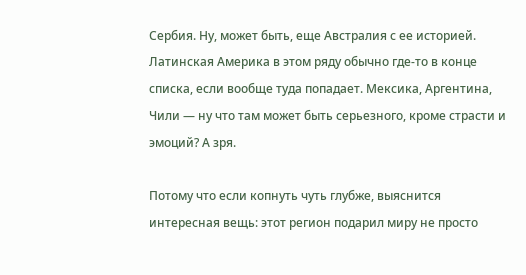Сербия. Ну, может быть, еще Австралия с ее историей. Латинская Америка в этом ряду обычно где-то в конце списка, если вообще туда попадает. Мексика, Аргентина, Чили — ну что там может быть серьезного, кроме страсти и эмоций? А зря.

Потому что если копнуть чуть глубже, выяснится интересная вещь: этот регион подарил миру не просто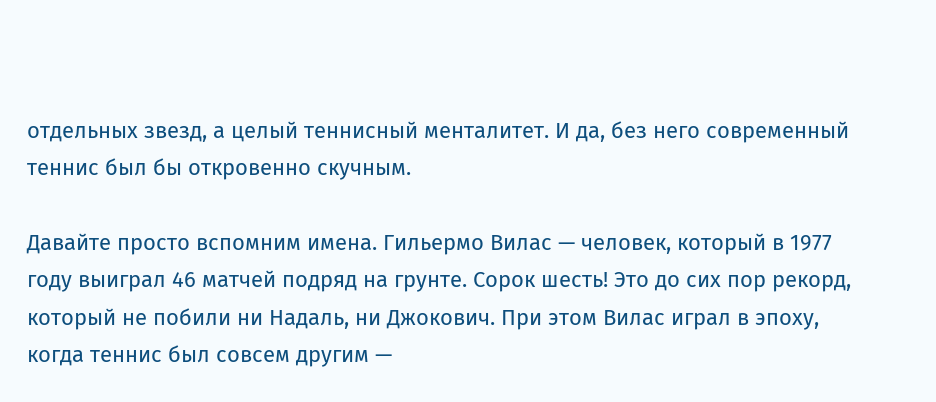отдельных звезд, а целый теннисный менталитет. И да, без него современный теннис был бы откровенно скучным.

Давайте просто вспомним имена. Гильермо Вилас — человек, который в 1977 году выиграл 46 матчей подряд на грунте. Сорок шесть! Это до сих пор рекорд, который не побили ни Надаль, ни Джокович. При этом Вилас играл в эпоху, когда теннис был совсем другим —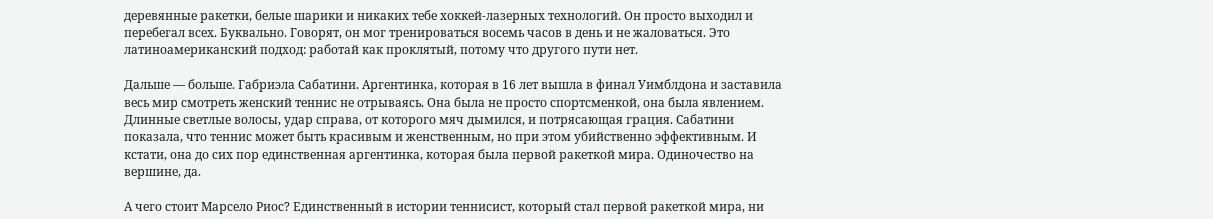деревянные ракетки, белые шарики и никаких тебе хоккей-лазерных технологий. Он просто выходил и перебегал всех. Буквально. Говорят, он мог тренироваться восемь часов в день и не жаловаться. Это латиноамериканский подход: работай как проклятый, потому что другого пути нет.

Дальше — больше. Габриэла Сабатини. Аргентинка, которая в 16 лет вышла в финал Уимблдона и заставила весь мир смотреть женский теннис не отрываясь. Она была не просто спортсменкой, она была явлением. Длинные светлые волосы, удар справа, от которого мяч дымился, и потрясающая грация. Сабатини показала, что теннис может быть красивым и женственным, но при этом убийственно эффективным. И кстати, она до сих пор единственная аргентинка, которая была первой ракеткой мира. Одиночество на вершине, да.

А чего стоит Марсело Риос? Единственный в истории теннисист, который стал первой ракеткой мира, ни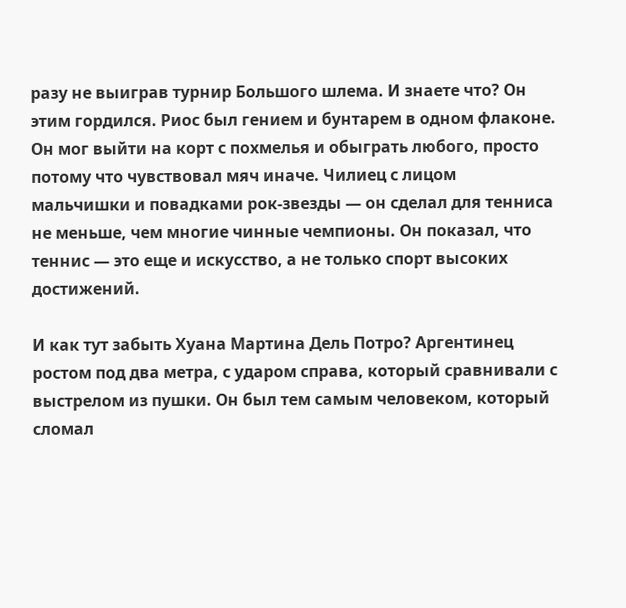разу не выиграв турнир Большого шлема. И знаете что? Он этим гордился. Риос был гением и бунтарем в одном флаконе. Он мог выйти на корт с похмелья и обыграть любого, просто потому что чувствовал мяч иначе. Чилиец с лицом мальчишки и повадками рок-звезды — он сделал для тенниса не меньше, чем многие чинные чемпионы. Он показал, что теннис — это еще и искусство, а не только спорт высоких достижений.

И как тут забыть Хуана Мартина Дель Потро? Аргентинец ростом под два метра, с ударом справа, который сравнивали с выстрелом из пушки. Он был тем самым человеком, который сломал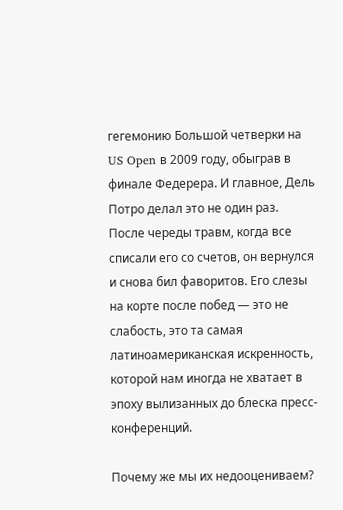гегемонию Большой четверки на US Open в 2009 году, обыграв в финале Федерера. И главное, Дель Потро делал это не один раз. После череды травм, когда все списали его со счетов, он вернулся и снова бил фаворитов. Его слезы на корте после побед — это не слабость, это та самая латиноамериканская искренность, которой нам иногда не хватает в эпоху вылизанных до блеска пресс-конференций.

Почему же мы их недооцениваем?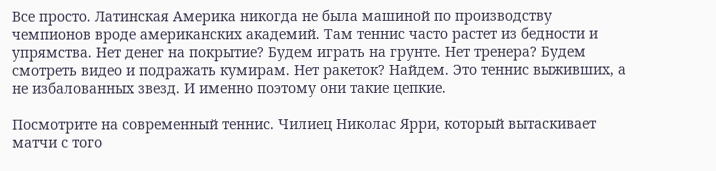Все просто. Латинская Америка никогда не была машиной по производству чемпионов вроде американских академий. Там теннис часто растет из бедности и упрямства. Нет денег на покрытие? Будем играть на грунте. Нет тренера? Будем смотреть видео и подражать кумирам. Нет ракеток? Найдем. Это теннис выживших, а не избалованных звезд. И именно поэтому они такие цепкие.

Посмотрите на современный теннис. Чилиец Николас Ярри, который вытаскивает матчи с того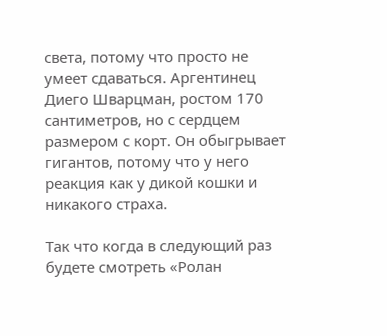света, потому что просто не умеет сдаваться. Аргентинец Диего Шварцман, ростом 170 сантиметров, но с сердцем размером с корт. Он обыгрывает гигантов, потому что у него реакция как у дикой кошки и никакого страха.

Так что когда в следующий раз будете смотреть «Ролан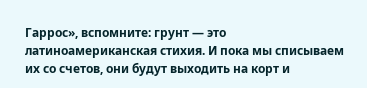Гаррос», вспомните: грунт — это латиноамериканская стихия. И пока мы списываем их со счетов, они будут выходить на корт и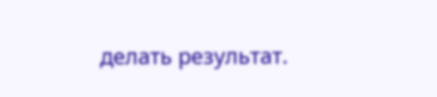делать результат.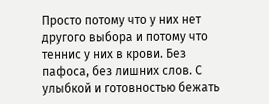Просто потому что у них нет другого выбора и потому что теннис у них в крови. Без пафоса, без лишних слов. С улыбкой и готовностью бежать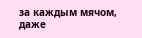за каждым мячом, даже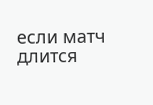если матч длится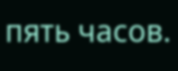пять часов.